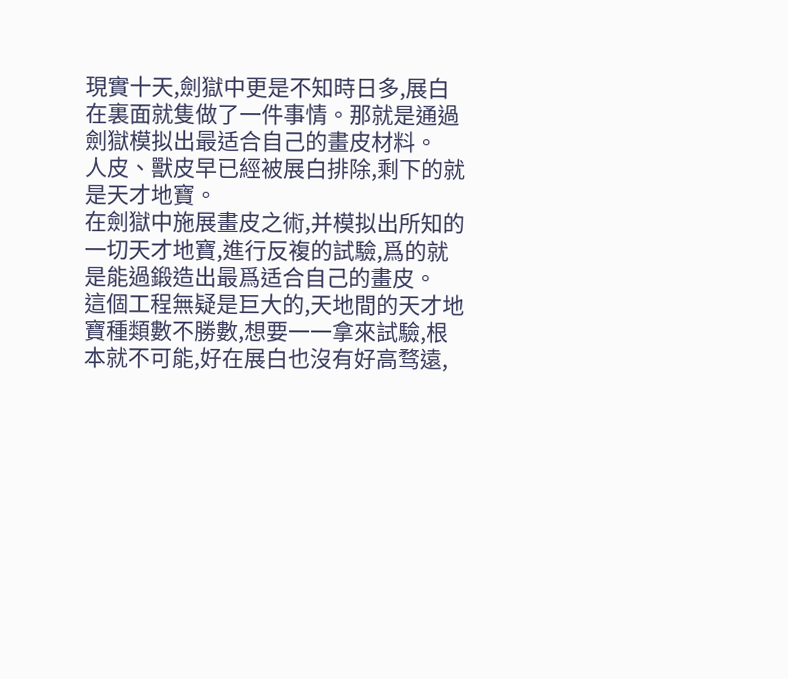現實十天,劍獄中更是不知時日多,展白在裏面就隻做了一件事情。那就是通過劍獄模拟出最适合自己的畫皮材料。
人皮、獸皮早已經被展白排除,剩下的就是天才地寶。
在劍獄中施展畫皮之術,并模拟出所知的一切天才地寶,進行反複的試驗,爲的就是能過鍛造出最爲适合自己的畫皮。
這個工程無疑是巨大的,天地間的天才地寶種類數不勝數,想要一一拿來試驗,根本就不可能,好在展白也沒有好高骛遠,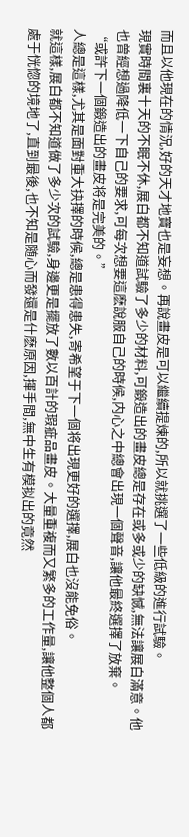而且以他現在的情況,好的天才地寶也是妄想。再說畫皮是可以繼續提煉的,所以就挑選了一些低級的進行試驗。
現實時間裏十天的不眠不休,展白都不知道試驗了多少的材料,可鍛造出的畫皮總是存在或多或少的缺憾,無法讓展白滿意。他也曾經想過降低一下自己的要求,可每次想要這麽說服自己的時候,内心之中總會出現一個聲音,讓他最終選擇了放棄。
“或許下一個鍛造出的畫皮将是完美的。”
人總是這樣,尤其是面對重大抉擇的時候,總是患得患失,寄希望于下一個将出現更好的選擇,展白也沒能免俗。
就這樣,展白都不知道做了多少次的試驗,身邊更是擺放了數以百計的瑕疵品畫皮。大量重複而又繁多的工作量,讓他整個人都處于恍惚的境地了,直到最後,也不知是随心而發還是什麽原因,揮手間,無中生有模拟出的竟然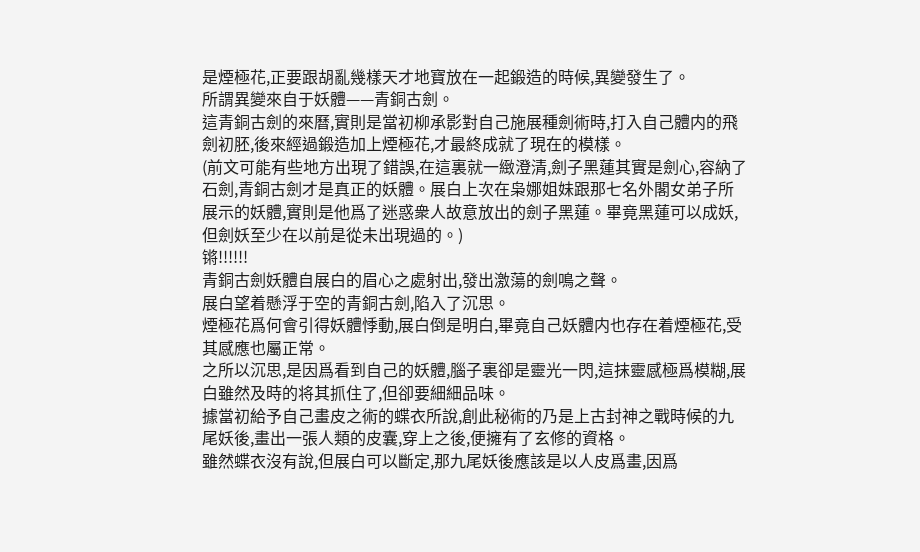是煙極花,正要跟胡亂幾樣天才地寶放在一起鍛造的時候,異變發生了。
所謂異變來自于妖體——青銅古劍。
這青銅古劍的來曆,實則是當初柳承影對自己施展種劍術時,打入自己體内的飛劍初胚,後來經過鍛造加上煙極花,才最終成就了現在的模樣。
(前文可能有些地方出現了錯誤,在這裏就一緻澄清,劍子黑蓮其實是劍心,容納了石劍,青銅古劍才是真正的妖體。展白上次在枭娜姐妹跟那七名外閣女弟子所展示的妖體,實則是他爲了迷惑衆人故意放出的劍子黑蓮。畢竟黑蓮可以成妖,但劍妖至少在以前是從未出現過的。)
锵!!!!!!
青銅古劍妖體自展白的眉心之處射出,發出激蕩的劍鳴之聲。
展白望着懸浮于空的青銅古劍,陷入了沉思。
煙極花爲何會引得妖體悸動,展白倒是明白,畢竟自己妖體内也存在着煙極花,受其感應也屬正常。
之所以沉思,是因爲看到自己的妖體,腦子裏卻是靈光一閃,這抹靈感極爲模糊,展白雖然及時的将其抓住了,但卻要細細品味。
據當初給予自己畫皮之術的蝶衣所說,創此秘術的乃是上古封神之戰時候的九尾妖後,畫出一張人類的皮囊,穿上之後,便擁有了玄修的資格。
雖然蝶衣沒有說,但展白可以斷定,那九尾妖後應該是以人皮爲畫,因爲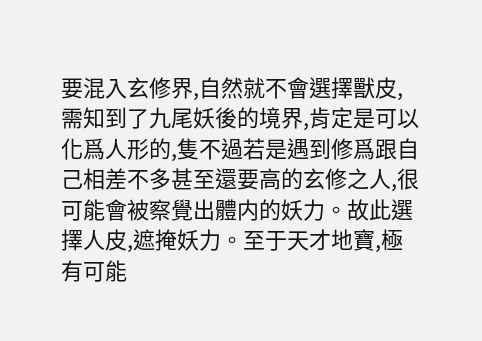要混入玄修界,自然就不會選擇獸皮,需知到了九尾妖後的境界,肯定是可以化爲人形的,隻不過若是遇到修爲跟自己相差不多甚至還要高的玄修之人,很可能會被察覺出體内的妖力。故此選擇人皮,遮掩妖力。至于天才地寶,極有可能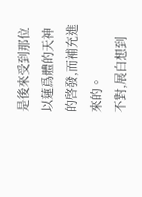是後來受到那位以蓮爲體的天神的啓發,而補充進來的。
不對,展白想到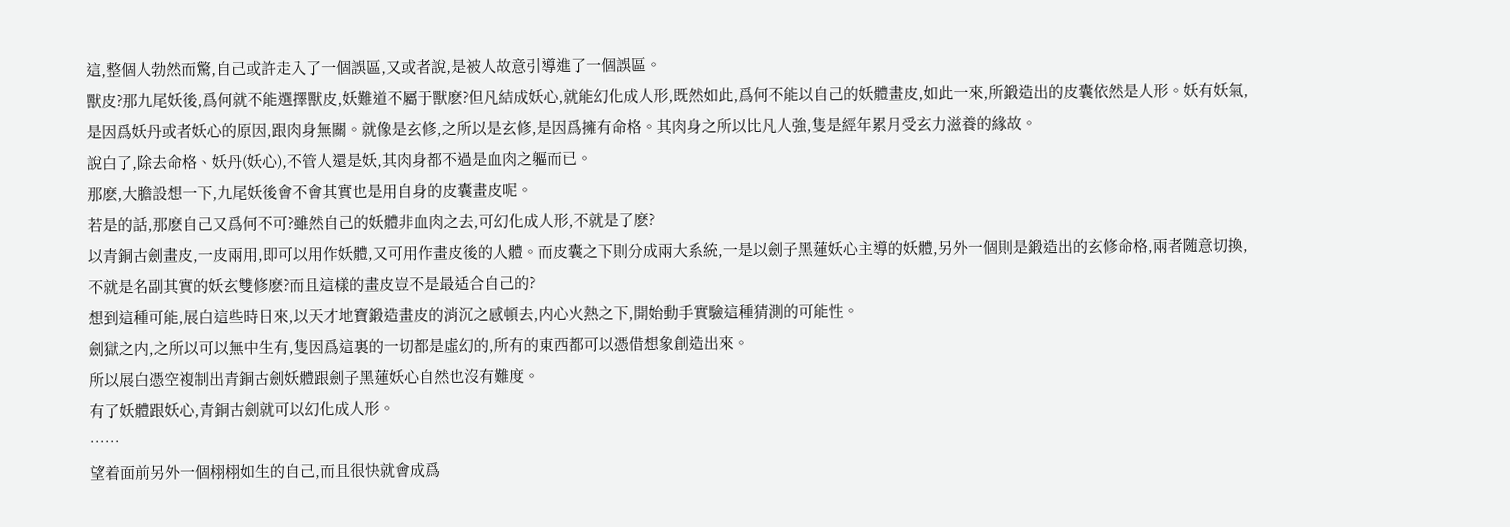這,整個人勃然而驚,自己或許走入了一個誤區,又或者說,是被人故意引導進了一個誤區。
獸皮?那九尾妖後,爲何就不能選擇獸皮,妖難道不屬于獸麽?但凡結成妖心,就能幻化成人形,既然如此,爲何不能以自己的妖體畫皮,如此一來,所鍛造出的皮囊依然是人形。妖有妖氣,是因爲妖丹或者妖心的原因,跟肉身無關。就像是玄修,之所以是玄修,是因爲擁有命格。其肉身之所以比凡人強,隻是經年累月受玄力滋養的緣故。
說白了,除去命格、妖丹(妖心),不管人還是妖,其肉身都不過是血肉之軀而已。
那麽,大膽設想一下,九尾妖後會不會其實也是用自身的皮囊畫皮呢。
若是的話,那麽自己又爲何不可?雖然自己的妖體非血肉之去,可幻化成人形,不就是了麽?
以青銅古劍畫皮,一皮兩用,即可以用作妖體,又可用作畫皮後的人體。而皮囊之下則分成兩大系統,一是以劍子黑蓮妖心主導的妖體,另外一個則是鍛造出的玄修命格,兩者随意切換,不就是名副其實的妖玄雙修麽?而且這樣的畫皮豈不是最适合自己的?
想到這種可能,展白這些時日來,以天才地寶鍛造畫皮的消沉之感頓去,内心火熱之下,開始動手實驗這種猜測的可能性。
劍獄之内,之所以可以無中生有,隻因爲這裏的一切都是虛幻的,所有的東西都可以憑借想象創造出來。
所以展白憑空複制出青銅古劍妖體跟劍子黑蓮妖心自然也沒有難度。
有了妖體跟妖心,青銅古劍就可以幻化成人形。
……
望着面前另外一個栩栩如生的自己,而且很快就會成爲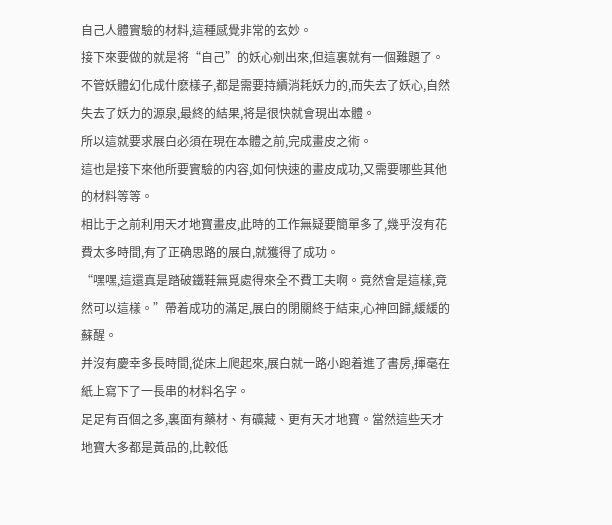自己人體實驗的材料,這種感覺非常的玄妙。
接下來要做的就是将“自己”的妖心剜出來,但這裏就有一個難題了。
不管妖體幻化成什麽樣子,都是需要持續消耗妖力的,而失去了妖心,自然失去了妖力的源泉,最終的結果,将是很快就會現出本體。
所以這就要求展白必須在現在本體之前,完成畫皮之術。
這也是接下來他所要實驗的内容,如何快速的畫皮成功,又需要哪些其他的材料等等。
相比于之前利用天才地寶畫皮,此時的工作無疑要簡單多了,幾乎沒有花費太多時間,有了正确思路的展白,就獲得了成功。
“嘿嘿,這還真是踏破鐵鞋無覓處得來全不費工夫啊。竟然會是這樣,竟然可以這樣。”帶着成功的滿足,展白的閉關終于結束,心神回歸,緩緩的蘇醒。
并沒有慶幸多長時間,從床上爬起來,展白就一路小跑着進了書房,揮毫在紙上寫下了一長串的材料名字。
足足有百個之多,裏面有藥材、有礦藏、更有天才地寶。當然這些天才地寶大多都是黃品的,比較低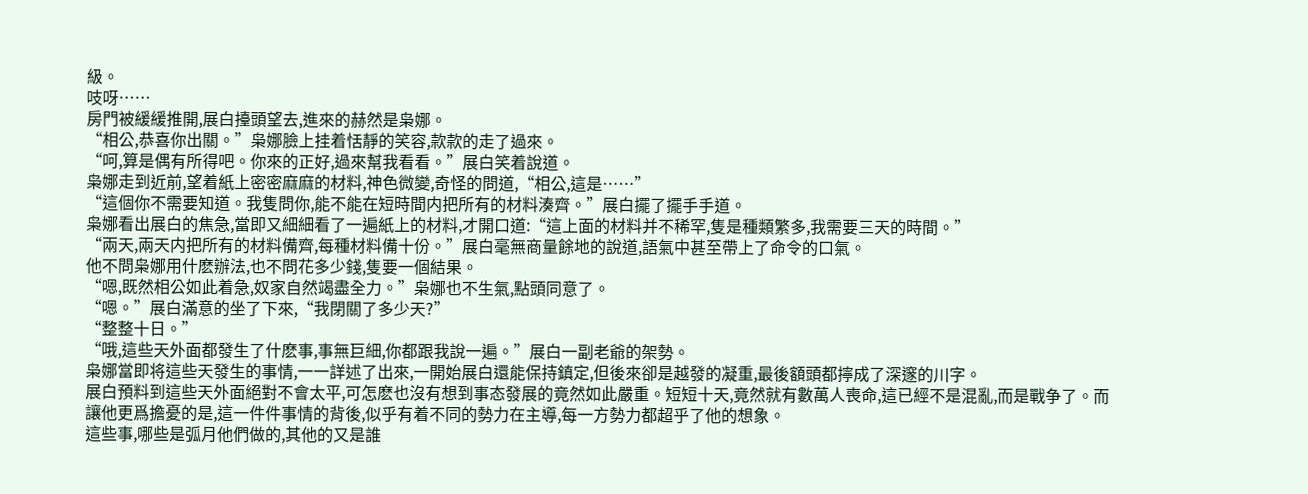級。
吱呀……
房門被緩緩推開,展白擡頭望去,進來的赫然是枭娜。
“相公,恭喜你出關。”枭娜臉上挂着恬靜的笑容,款款的走了過來。
“呵,算是偶有所得吧。你來的正好,過來幫我看看。”展白笑着說道。
枭娜走到近前,望着紙上密密麻麻的材料,神色微變,奇怪的問道,“相公,這是……”
“這個你不需要知道。我隻問你,能不能在短時間内把所有的材料湊齊。”展白擺了擺手手道。
枭娜看出展白的焦急,當即又細細看了一遍紙上的材料,才開口道:“這上面的材料并不稀罕,隻是種類繁多,我需要三天的時間。”
“兩天,兩天内把所有的材料備齊,每種材料備十份。”展白毫無商量餘地的說道,語氣中甚至帶上了命令的口氣。
他不問枭娜用什麽辦法,也不問花多少錢,隻要一個結果。
“嗯,既然相公如此着急,奴家自然竭盡全力。”枭娜也不生氣,點頭同意了。
“嗯。”展白滿意的坐了下來,“我閉關了多少天?”
“整整十日。”
“哦,這些天外面都發生了什麽事,事無巨細,你都跟我說一遍。”展白一副老爺的架勢。
枭娜當即将這些天發生的事情,一一詳述了出來,一開始展白還能保持鎮定,但後來卻是越發的凝重,最後額頭都擰成了深邃的川字。
展白預料到這些天外面絕對不會太平,可怎麽也沒有想到事态發展的竟然如此嚴重。短短十天,竟然就有數萬人喪命,這已經不是混亂,而是戰争了。而讓他更爲擔憂的是,這一件件事情的背後,似乎有着不同的勢力在主導,每一方勢力都超乎了他的想象。
這些事,哪些是弧月他們做的,其他的又是誰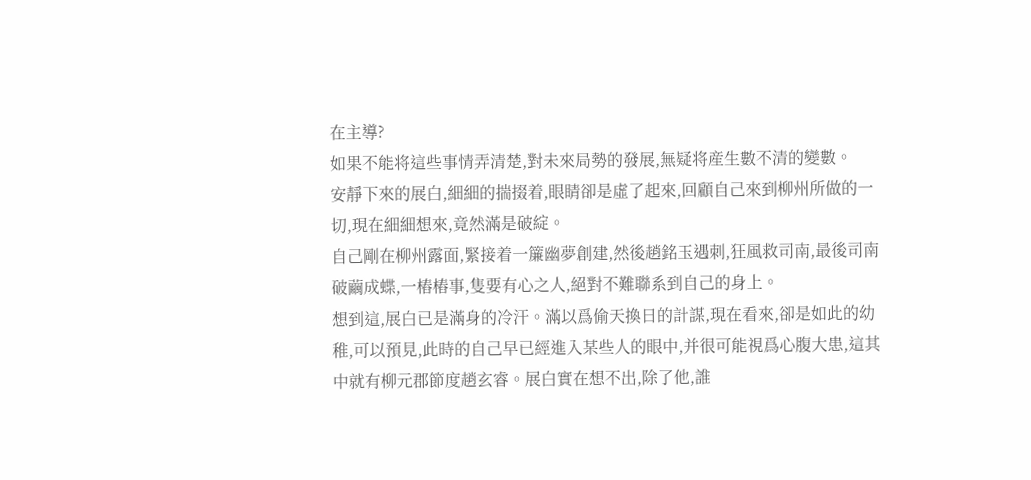在主導?
如果不能将這些事情弄清楚,對未來局勢的發展,無疑将産生數不清的變數。
安靜下來的展白,細細的揣掇着,眼睛卻是虛了起來,回顧自己來到柳州所做的一切,現在細細想來,竟然滿是破綻。
自己剛在柳州露面,緊接着一簾幽夢創建,然後趙銘玉遇刺,狂風救司南,最後司南破繭成蝶,一樁樁事,隻要有心之人,絕對不難聯系到自己的身上。
想到這,展白已是滿身的冷汗。滿以爲偷天換日的計謀,現在看來,卻是如此的幼稚,可以預見,此時的自己早已經進入某些人的眼中,并很可能視爲心腹大患,這其中就有柳元郡節度趙玄睿。展白實在想不出,除了他,誰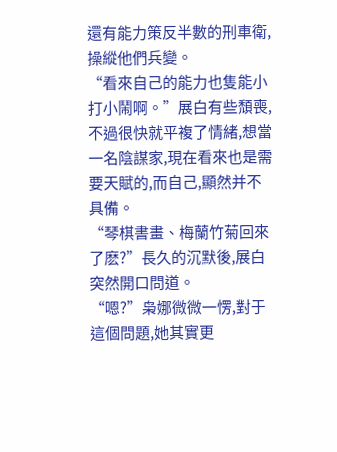還有能力策反半數的刑車衛,操縱他們兵變。
“看來自己的能力也隻能小打小鬧啊。”展白有些頹喪,不過很快就平複了情緒,想當一名陰謀家,現在看來也是需要天賦的,而自己,顯然并不具備。
“琴棋書畫、梅蘭竹菊回來了麽?”長久的沉默後,展白突然開口問道。
“嗯?”枭娜微微一愣,對于這個問題,她其實更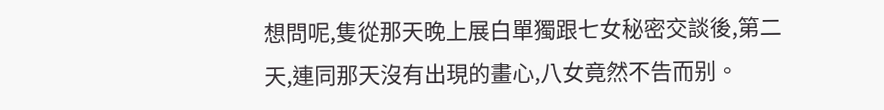想問呢,隻從那天晚上展白單獨跟七女秘密交談後,第二天,連同那天沒有出現的畫心,八女竟然不告而别。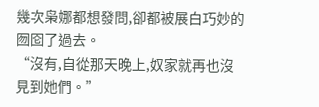幾次枭娜都想發問,卻都被展白巧妙的囫囵了過去。
“沒有,自從那天晚上,奴家就再也沒見到她們。”